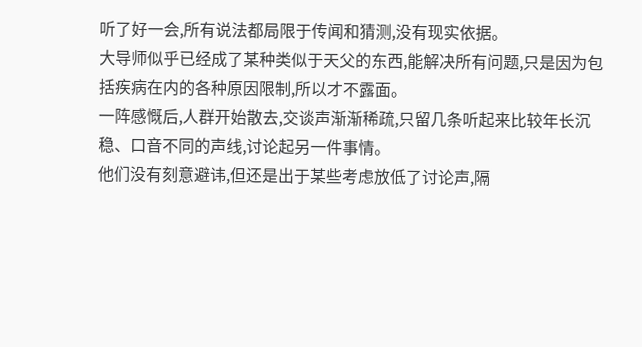听了好一会,所有说法都局限于传闻和猜测,没有现实依据。
大导师似乎已经成了某种类似于天父的东西,能解决所有问题,只是因为包括疾病在内的各种原因限制,所以才不露面。
一阵感慨后,人群开始散去,交谈声渐渐稀疏,只留几条听起来比较年长沉稳、口音不同的声线,讨论起另一件事情。
他们没有刻意避讳,但还是出于某些考虑放低了讨论声,隔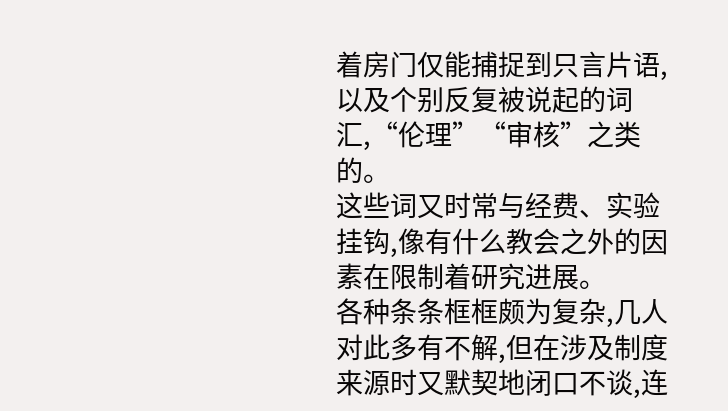着房门仅能捕捉到只言片语,以及个别反复被说起的词汇,“伦理”“审核”之类的。
这些词又时常与经费、实验挂钩,像有什么教会之外的因素在限制着研究进展。
各种条条框框颇为复杂,几人对此多有不解,但在涉及制度来源时又默契地闭口不谈,连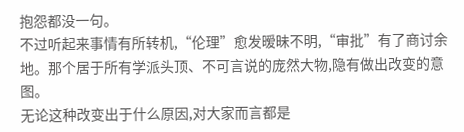抱怨都没一句。
不过听起来事情有所转机,“伦理”愈发暧昧不明,“审批”有了商讨余地。那个居于所有学派头顶、不可言说的庞然大物,隐有做出改变的意图。
无论这种改变出于什么原因,对大家而言都是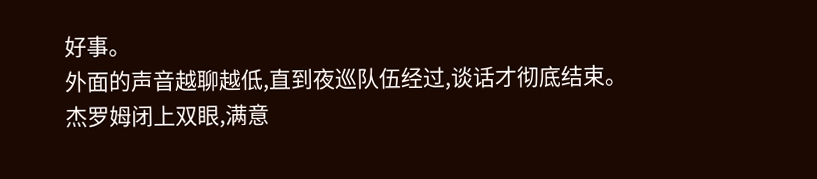好事。
外面的声音越聊越低,直到夜巡队伍经过,谈话才彻底结束。
杰罗姆闭上双眼,满意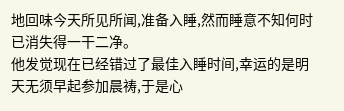地回味今天所见所闻,准备入睡,然而睡意不知何时已消失得一干二净。
他发觉现在已经错过了最佳入睡时间,幸运的是明天无须早起参加晨祷,于是心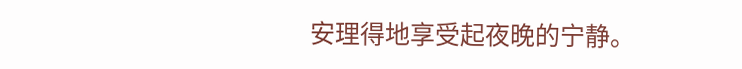安理得地享受起夜晚的宁静。